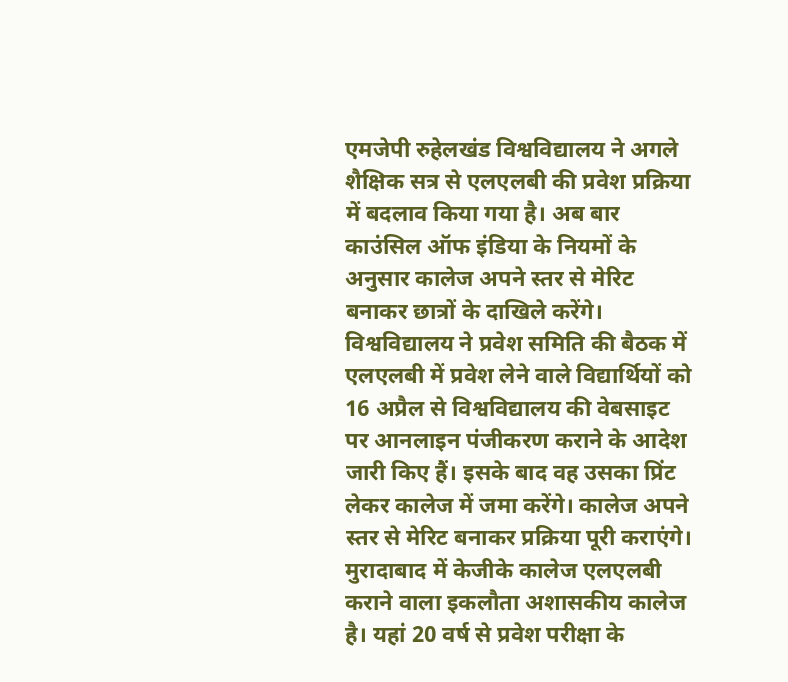एमजेपी रुहेलखंड विश्वविद्यालय ने अगले शैक्षिक सत्र से एलएलबी की प्रवेश प्रक्रिया में बदलाव किया गया है। अब बार काउंसिल ऑफ इंडिया के नियमों के अनुसार कालेज अपने स्तर से मेरिट बनाकर छात्रों के दाखिले करेंगे।
विश्वविद्यालय ने प्रवेश समिति की बैठक में एलएलबी में प्रवेश लेने वाले विद्यार्थियों को 16 अप्रैल से विश्वविद्यालय की वेबसाइट पर आनलाइन पंजीकरण कराने के आदेश जारी किए हैं। इसके बाद वह उसका प्रिंट लेकर कालेज में जमा करेंगे। कालेज अपने स्तर से मेरिट बनाकर प्रक्रिया पूरी कराएंगे। मुरादाबाद में केजीके कालेज एलएलबी कराने वाला इकलौता अशासकीय कालेज है। यहां 20 वर्ष से प्रवेश परीक्षा के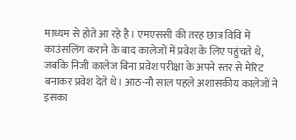माध्यम से होते आ रहे है। एमएससी की तरह छात्र विवि में काउंसलिंग कराने के बाद कालेजों में प्रवेश के लिए पहुंचते थे, जबकि निजी कालेज बिना प्रवेश परीक्षा के अपने स्तर से मेरिट बनाकर प्रवेश देते थे। आठ-नौ साल पहले अशासकीय कालेजों ने इसका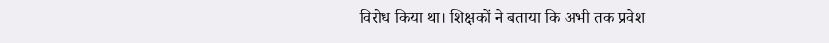विरोध किया था। शिक्षकों ने बताया कि अभी तक प्रवेश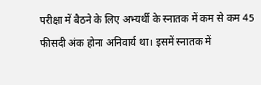परीक्षा में बैठने के लिए अभ्यर्थी के स्नातक में कम से कम 45 फीसदी अंक होना अनिवार्य था। इसमें स्नातक में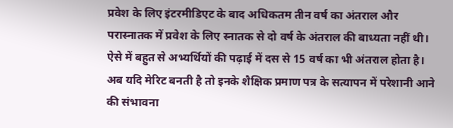प्रवेश के लिए इंटरमीडिएट के बाद अधिकतम तीन वर्ष का अंतराल और परास्नातक में प्रवेश के लिए स्नातक से दो वर्ष के अंतराल की बाध्यता नहीं थी। ऐसे में बहुत से अभ्यर्थियों की पढ़ाई में दस से 15 वर्ष का भी अंतराल होता है। अब यदि मेरिट बनती है तो इनके शैक्षिक प्रमाण पत्र के सत्यापन में परेशानी आने की संभावना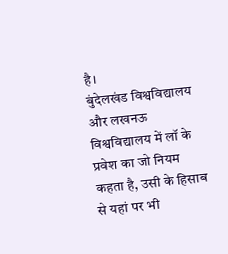है।
बुंदेलखंड विश्वविद्यालय और लखनऊ विश्वविद्यालय में लॉ के प्रवेश का जो नियम कहता है, उसी के हिसाब से यहां पर भी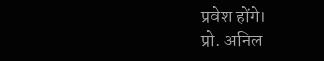प्रवेश होंगे।
प्रो. अनिल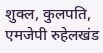शुक्ल, कुलपति, एमजेपी रुहेलखंड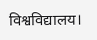विश्वविद्यालय।